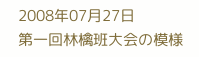2008年07月27日
第一回林檎班大会の模様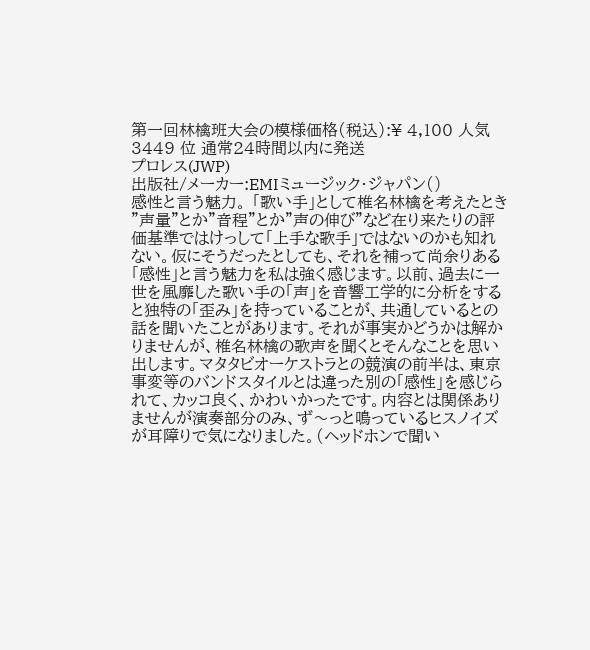第一回林檎班大会の模様価格(税込):¥ 4,100 人気 3449 位 通常24時間以内に発送
プロレス(JWP)
出版社/メーカー:EMIミュージック・ジャパン()
感性と言う魅力。 「歌い手」として椎名林檎を考えたとき ”声量”とか”音程”とか”声の伸び”など在り来たりの評価基準ではけっして「上手な歌手」ではないのかも知れない。仮にそうだったとしても、それを補って尚余りある「感性」と言う魅力を私は強く感じます。以前、過去に一世を風靡した歌い手の「声」を音響工学的に分析をすると独特の「歪み」を持っていることが、共通しているとの話を聞いたことがあります。それが事実かどうかは解かりませんが、椎名林檎の歌声を聞くとそんなことを思い出します。マタタビオーケストラとの競演の前半は、東京事変等のバンドスタイルとは違った別の「感性」を感じられて、カッコ良く、かわいかったです。内容とは関係ありませんが演奏部分のみ、ず〜っと鳴っているヒスノイズが耳障りで気になりました。(ヘッドホンで聞い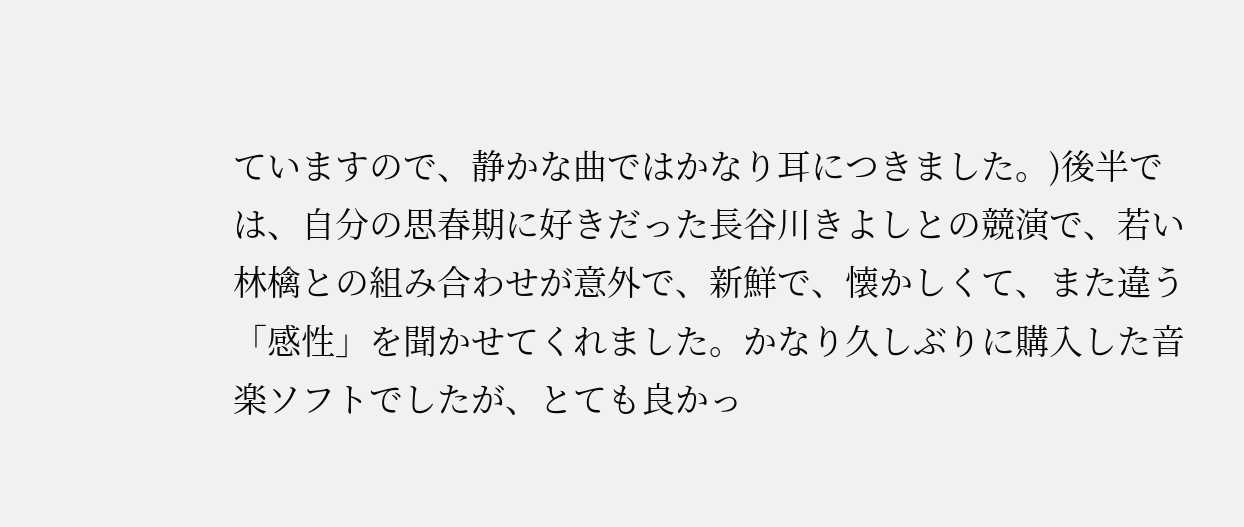ていますので、静かな曲ではかなり耳につきました。)後半では、自分の思春期に好きだった長谷川きよしとの競演で、若い林檎との組み合わせが意外で、新鮮で、懐かしくて、また違う「感性」を聞かせてくれました。かなり久しぶりに購入した音楽ソフトでしたが、とても良かっ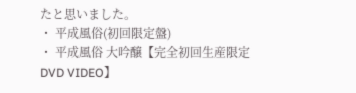たと思いました。
・ 平成風俗(初回限定盤)
・ 平成風俗 大吟醸【完全初回生産限定DVD VIDEO】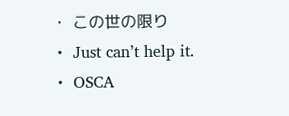・ この世の限り
・ Just can’t help it.
・ OSCA